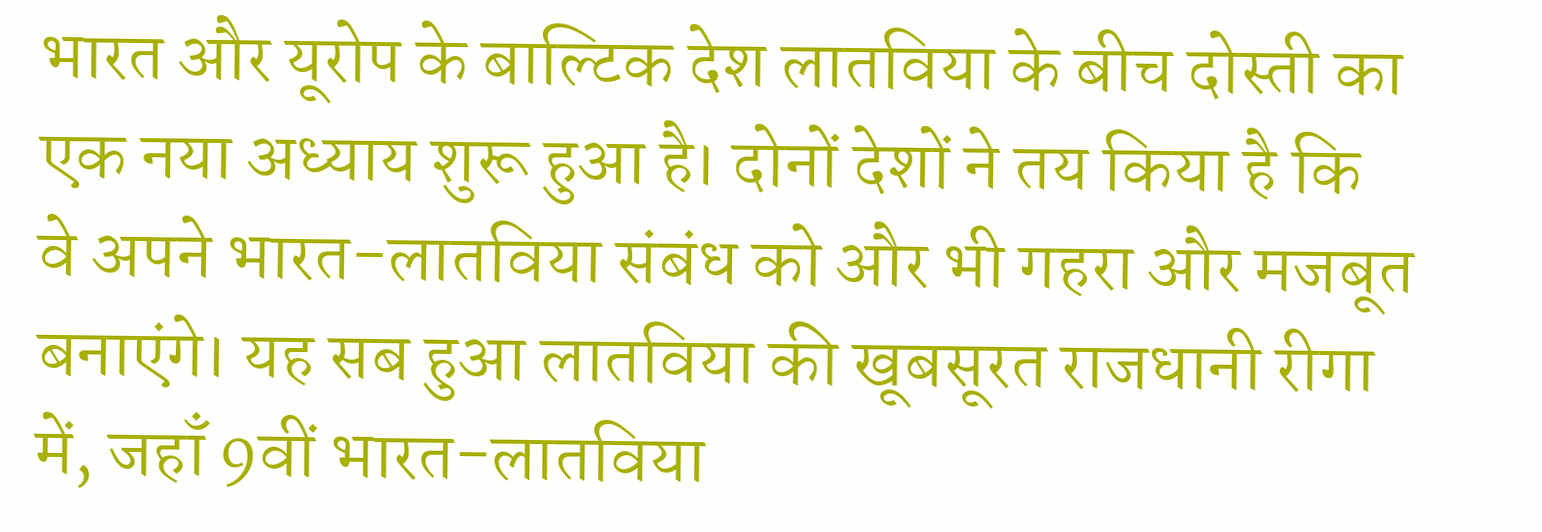भारत और यूरोप के बाल्टिक देश लातविया के बीच दोस्ती का एक नया अध्याय शुरू हुआ है। दोनों देशों ने तय किया है कि वे अपने भारत-लातविया संबंध को और भी गहरा और मजबूत बनाएंगे। यह सब हुआ लातविया की खूबसूरत राजधानी रीगा में, जहाँ 9वीं भारत-लातविया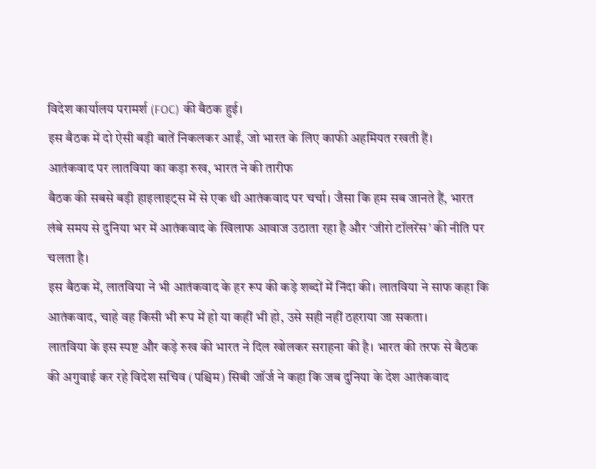विदेश कार्यालय परामर्श (FOC) की बैठक हुई।
इस बैठक में दो ऐसी बड़ी बातें निकलकर आईं, जो भारत के लिए काफी अहमियत रखती हैं।
आतंकवाद पर लातविया का कड़ा रुख, भारत ने की तारीफ
बैठक की सबसे बड़ी हाइलाइट्स में से एक थी आतंकवाद पर चर्चा। जैसा कि हम सब जानते हैं, भारत लंबे समय से दुनिया भर में आतंकवाद के खिलाफ आवाज उठाता रहा है और ‘जीरो टॉलरेंस’ की नीति पर चलता है।
इस बैठक में, लातविया ने भी आतंकवाद के हर रूप की कड़े शब्दों में निंदा की। लातविया ने साफ कहा कि आतंकवाद, चाहे वह किसी भी रूप में हो या कहीं भी हो, उसे सही नहीं ठहराया जा सकता।
लातविया के इस स्पष्ट और कड़े रुख की भारत ने दिल खोलकर सराहना की है। भारत की तरफ से बैठक की अगुवाई कर रहे विदेश सचिव (पश्चिम) सिबी जॉर्ज ने कहा कि जब दुनिया के देश आतंकवाद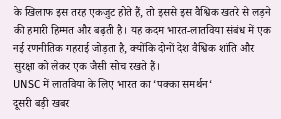के खिलाफ इस तरह एकजुट होते हैं, तो इससे इस वैश्विक खतरे से लड़ने की हमारी हिम्मत और बढ़ती है। यह कदम भारत-लातविया संबंध में एक नई रणनीतिक गहराई जोड़ता है, क्योंकि दोनों देश वैश्विक शांति और सुरक्षा को लेकर एक जैसी सोच रखते हैं।
UNSC में लातविया के लिए भारत का ‘पक्का समर्थन‘
दूसरी बड़ी खबर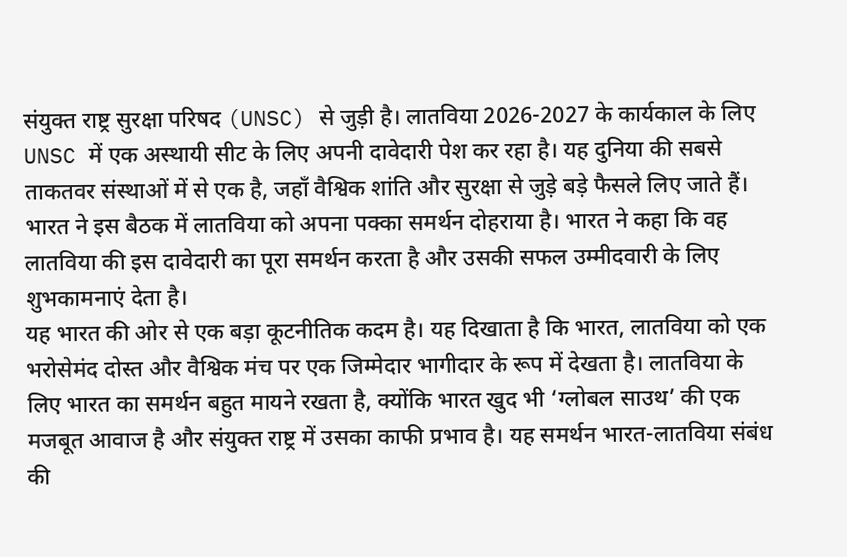संयुक्त राष्ट्र सुरक्षा परिषद (UNSC) से जुड़ी है। लातविया 2026-2027 के कार्यकाल के लिए UNSC में एक अस्थायी सीट के लिए अपनी दावेदारी पेश कर रहा है। यह दुनिया की सबसे ताकतवर संस्थाओं में से एक है, जहाँ वैश्विक शांति और सुरक्षा से जुड़े बड़े फैसले लिए जाते हैं।
भारत ने इस बैठक में लातविया को अपना पक्का समर्थन दोहराया है। भारत ने कहा कि वह लातविया की इस दावेदारी का पूरा समर्थन करता है और उसकी सफल उम्मीदवारी के लिए शुभकामनाएं देता है।
यह भारत की ओर से एक बड़ा कूटनीतिक कदम है। यह दिखाता है कि भारत, लातविया को एक भरोसेमंद दोस्त और वैश्विक मंच पर एक जिम्मेदार भागीदार के रूप में देखता है। लातविया के लिए भारत का समर्थन बहुत मायने रखता है, क्योंकि भारत खुद भी ‘ग्लोबल साउथ’ की एक मजबूत आवाज है और संयुक्त राष्ट्र में उसका काफी प्रभाव है। यह समर्थन भारत-लातविया संबंध की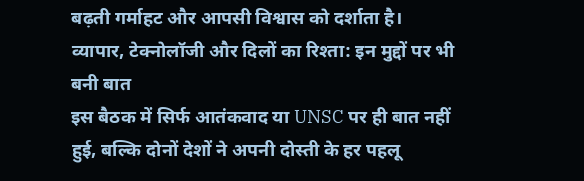बढ़ती गर्माहट और आपसी विश्वास को दर्शाता है।
व्यापार, टेक्नोलॉजी और दिलों का रिश्ता: इन मुद्दों पर भी बनी बात
इस बैठक में सिर्फ आतंकवाद या UNSC पर ही बात नहीं हुई, बल्कि दोनों देशों ने अपनी दोस्ती के हर पहलू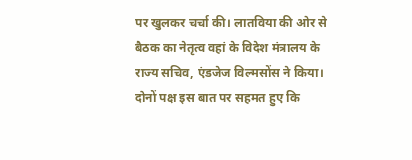पर खुलकर चर्चा की। लातविया की ओर से बैठक का नेतृत्व वहां के विदेश मंत्रालय के राज्य सचिव, एंडजेज विल्मसोंस ने किया।
दोनों पक्ष इस बात पर सहमत हुए कि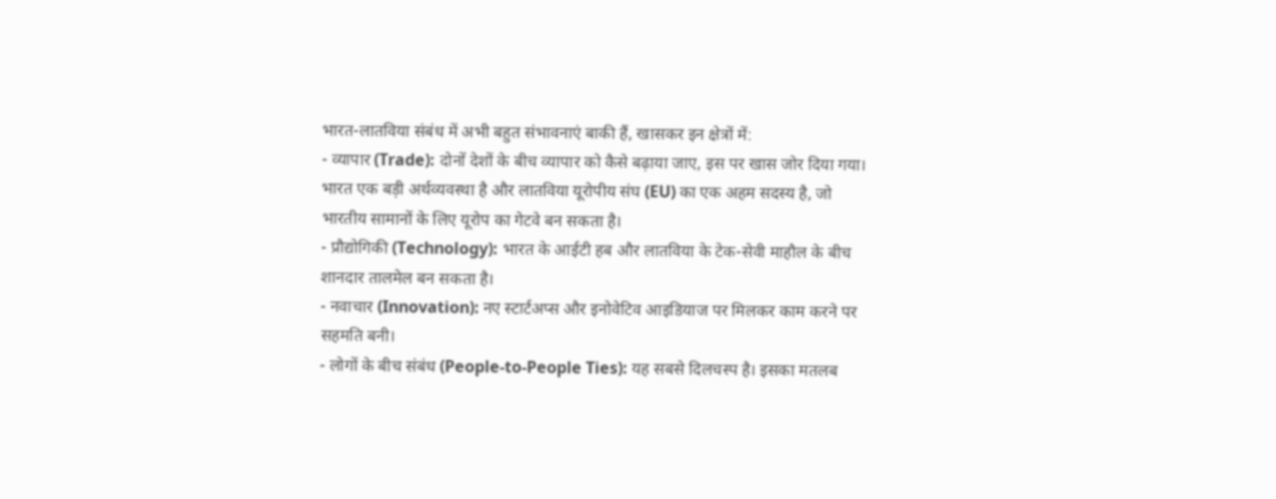भारत-लातविया संबंध में अभी बहुत संभावनाएं बाकी हैं, खासकर इन क्षेत्रों में:
- व्यापार (Trade): दोनों देशों के बीच व्यापार को कैसे बढ़ाया जाए, इस पर खास जोर दिया गया। भारत एक बड़ी अर्थव्यवस्था है और लातविया यूरोपीय संघ (EU) का एक अहम सदस्य है, जो भारतीय सामानों के लिए यूरोप का गेटवे बन सकता है।
- प्रौद्योगिकी (Technology): भारत के आईटी हब और लातविया के टेक-सेवी माहौल के बीच शानदार तालमेल बन सकता है।
- नवाचार (Innovation): नए स्टार्टअप्स और इनोवेटिव आइडियाज पर मिलकर काम करने पर सहमति बनी।
- लोगों के बीच संबंध (People-to-People Ties): यह सबसे दिलचस्प है। इसका मतलब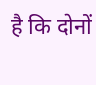है कि दोनों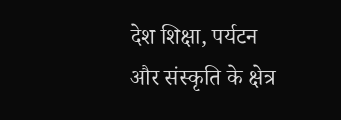देश शिक्षा, पर्यटन और संस्कृति के क्षेत्र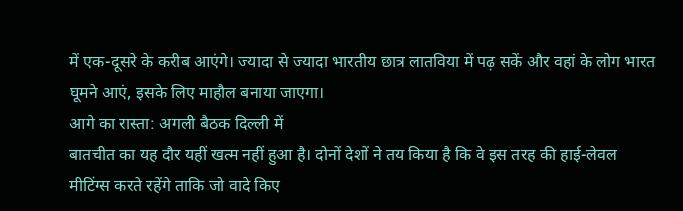में एक-दूसरे के करीब आएंगे। ज्यादा से ज्यादा भारतीय छात्र लातविया में पढ़ सकें और वहां के लोग भारत घूमने आएं, इसके लिए माहौल बनाया जाएगा।
आगे का रास्ता: अगली बैठक दिल्ली में
बातचीत का यह दौर यहीं खत्म नहीं हुआ है। दोनों देशों ने तय किया है कि वे इस तरह की हाई-लेवल मीटिंग्स करते रहेंगे ताकि जो वादे किए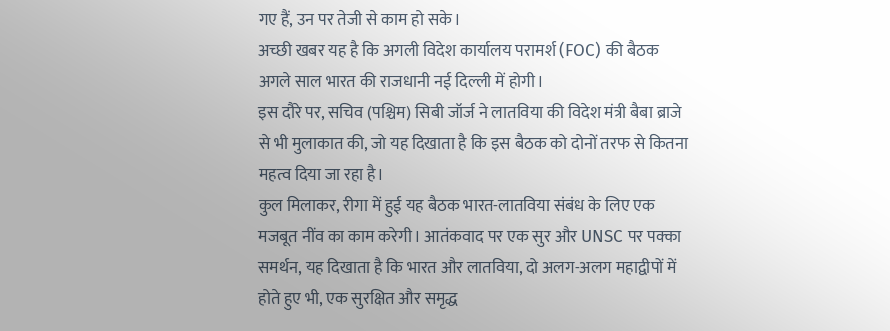गए हैं, उन पर तेजी से काम हो सके।
अच्छी खबर यह है कि अगली विदेश कार्यालय परामर्श (FOC) की बैठक अगले साल भारत की राजधानी नई दिल्ली में होगी।
इस दौरे पर, सचिव (पश्चिम) सिबी जॉर्ज ने लातविया की विदेश मंत्री बैबा ब्राजे से भी मुलाकात की, जो यह दिखाता है कि इस बैठक को दोनों तरफ से कितना महत्व दिया जा रहा है।
कुल मिलाकर, रीगा में हुई यह बैठक भारत-लातविया संबंध के लिए एक मजबूत नींव का काम करेगी। आतंकवाद पर एक सुर और UNSC पर पक्का समर्थन, यह दिखाता है कि भारत और लातविया, दो अलग-अलग महाद्वीपों में होते हुए भी, एक सुरक्षित और समृद्ध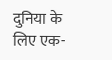दुनिया के लिए एक-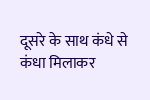दूसरे के साथ कंधे से कंधा मिलाकर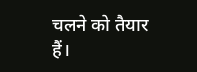चलने को तैयार हैं।